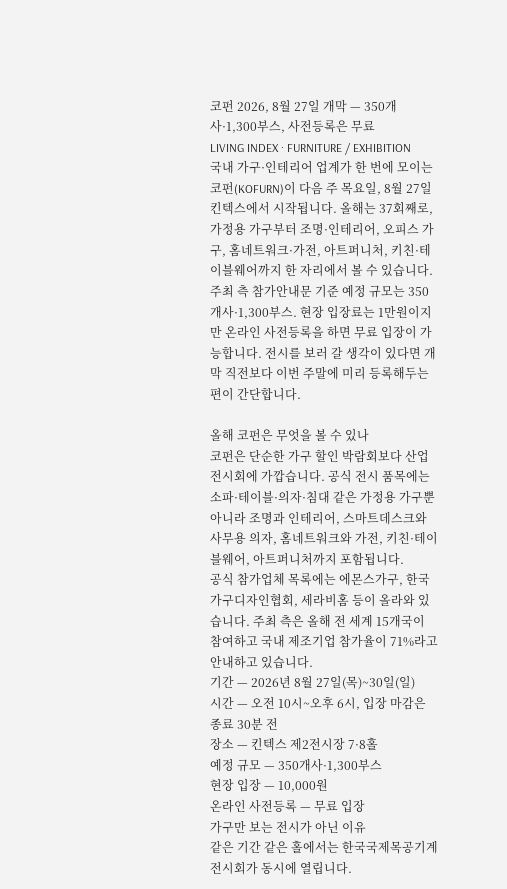코펀 2026, 8월 27일 개막 — 350개사·1,300부스, 사전등록은 무료
LIVING INDEX · FURNITURE / EXHIBITION
국내 가구·인테리어 업계가 한 번에 모이는 코펀(KOFURN)이 다음 주 목요일, 8월 27일 킨텍스에서 시작됩니다. 올해는 37회째로, 가정용 가구부터 조명·인테리어, 오피스 가구, 홈네트워크·가전, 아트퍼니처, 키친·테이블웨어까지 한 자리에서 볼 수 있습니다.
주최 측 참가안내문 기준 예정 규모는 350개사·1,300부스. 현장 입장료는 1만원이지만 온라인 사전등록을 하면 무료 입장이 가능합니다. 전시를 보러 갈 생각이 있다면 개막 직전보다 이번 주말에 미리 등록해두는 편이 간단합니다.

올해 코펀은 무엇을 볼 수 있나
코펀은 단순한 가구 할인 박람회보다 산업 전시회에 가깝습니다. 공식 전시 품목에는 소파·테이블·의자·침대 같은 가정용 가구뿐 아니라 조명과 인테리어, 스마트데스크와 사무용 의자, 홈네트워크와 가전, 키친·테이블웨어, 아트퍼니처까지 포함됩니다.
공식 참가업체 목록에는 에몬스가구, 한국가구디자인협회, 세라비홈 등이 올라와 있습니다. 주최 측은 올해 전 세계 15개국이 참여하고 국내 제조기업 참가율이 71%라고 안내하고 있습니다.
기간 — 2026년 8월 27일(목)~30일(일)
시간 — 오전 10시~오후 6시, 입장 마감은 종료 30분 전
장소 — 킨텍스 제2전시장 7·8홀
예정 규모 — 350개사·1,300부스
현장 입장 — 10,000원
온라인 사전등록 — 무료 입장
가구만 보는 전시가 아닌 이유
같은 기간 같은 홀에서는 한국국제목공기계전시회가 동시에 열립니다.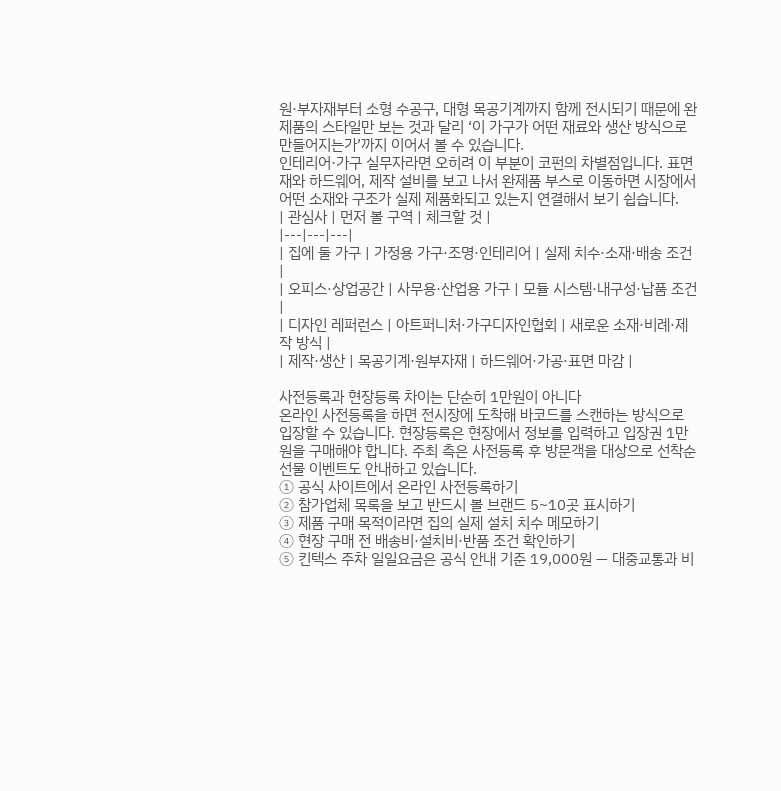원·부자재부터 소형 수공구, 대형 목공기계까지 함께 전시되기 때문에 완제품의 스타일만 보는 것과 달리 ‘이 가구가 어떤 재료와 생산 방식으로 만들어지는가’까지 이어서 볼 수 있습니다.
인테리어·가구 실무자라면 오히려 이 부분이 코펀의 차별점입니다. 표면재와 하드웨어, 제작 설비를 보고 나서 완제품 부스로 이동하면 시장에서 어떤 소재와 구조가 실제 제품화되고 있는지 연결해서 보기 쉽습니다.
| 관심사 | 먼저 볼 구역 | 체크할 것 |
|---|---|---|
| 집에 둘 가구 | 가정용 가구·조명·인테리어 | 실제 치수·소재·배송 조건 |
| 오피스·상업공간 | 사무용·산업용 가구 | 모듈 시스템·내구성·납품 조건 |
| 디자인 레퍼런스 | 아트퍼니처·가구디자인협회 | 새로운 소재·비례·제작 방식 |
| 제작·생산 | 목공기계·원부자재 | 하드웨어·가공·표면 마감 |

사전등록과 현장등록 차이는 단순히 1만원이 아니다
온라인 사전등록을 하면 전시장에 도착해 바코드를 스캔하는 방식으로 입장할 수 있습니다. 현장등록은 현장에서 정보를 입력하고 입장권 1만원을 구매해야 합니다. 주최 측은 사전등록 후 방문객을 대상으로 선착순 선물 이벤트도 안내하고 있습니다.
① 공식 사이트에서 온라인 사전등록하기
② 참가업체 목록을 보고 반드시 볼 브랜드 5~10곳 표시하기
③ 제품 구매 목적이라면 집의 실제 설치 치수 메모하기
④ 현장 구매 전 배송비·설치비·반품 조건 확인하기
⑤ 킨텍스 주차 일일요금은 공식 안내 기준 19,000원 — 대중교통과 비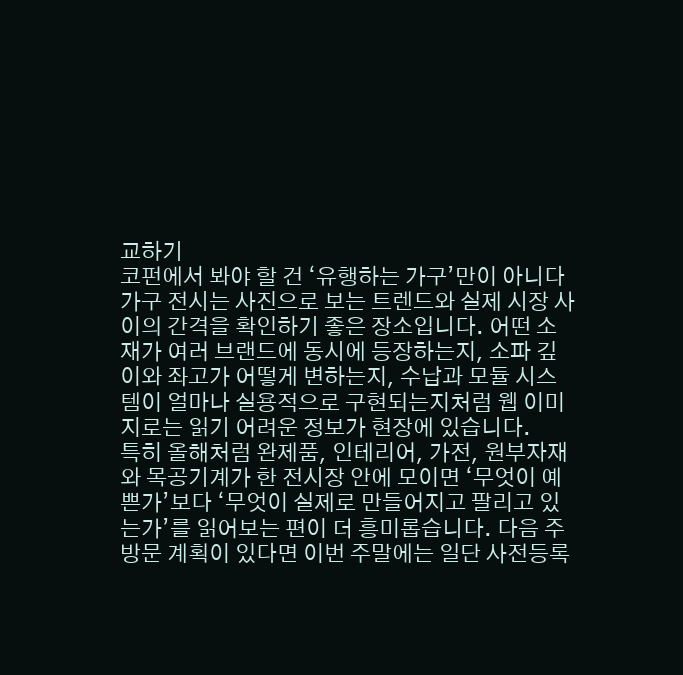교하기
코펀에서 봐야 할 건 ‘유행하는 가구’만이 아니다
가구 전시는 사진으로 보는 트렌드와 실제 시장 사이의 간격을 확인하기 좋은 장소입니다. 어떤 소재가 여러 브랜드에 동시에 등장하는지, 소파 깊이와 좌고가 어떻게 변하는지, 수납과 모듈 시스템이 얼마나 실용적으로 구현되는지처럼 웹 이미지로는 읽기 어려운 정보가 현장에 있습니다.
특히 올해처럼 완제품, 인테리어, 가전, 원부자재와 목공기계가 한 전시장 안에 모이면 ‘무엇이 예쁜가’보다 ‘무엇이 실제로 만들어지고 팔리고 있는가’를 읽어보는 편이 더 흥미롭습니다. 다음 주 방문 계획이 있다면 이번 주말에는 일단 사전등록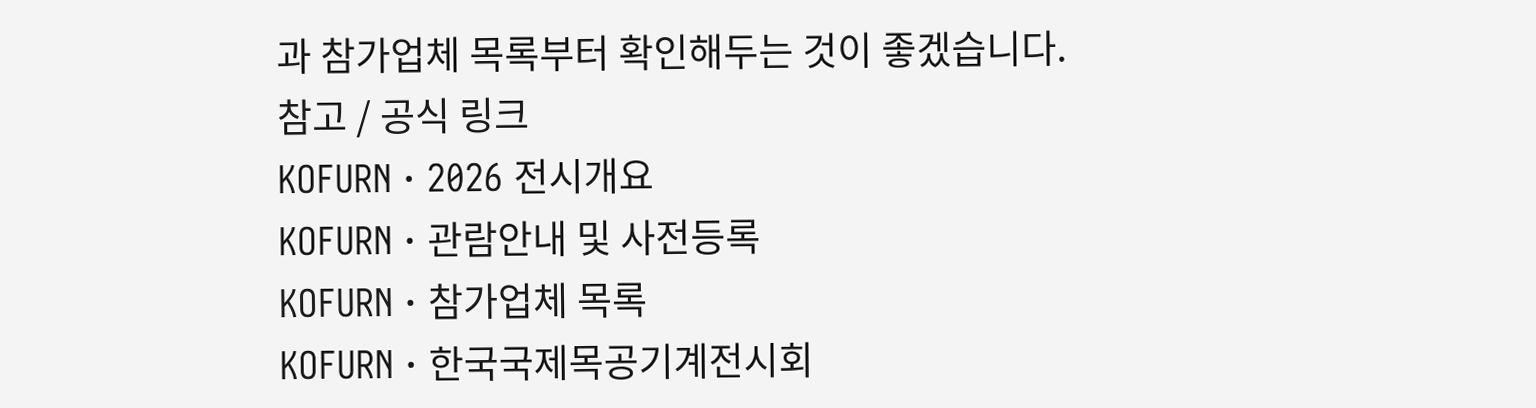과 참가업체 목록부터 확인해두는 것이 좋겠습니다.
참고 / 공식 링크
KOFURN · 2026 전시개요
KOFURN · 관람안내 및 사전등록
KOFURN · 참가업체 목록
KOFURN · 한국국제목공기계전시회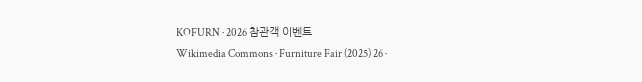KOFURN · 2026 참관객 이벤트
Wikimedia Commons · Furniture Fair (2025) 26 ·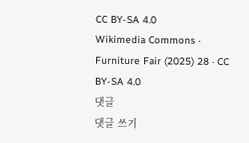CC BY-SA 4.0
Wikimedia Commons · Furniture Fair (2025) 28 · CC BY-SA 4.0
댓글
댓글 쓰기